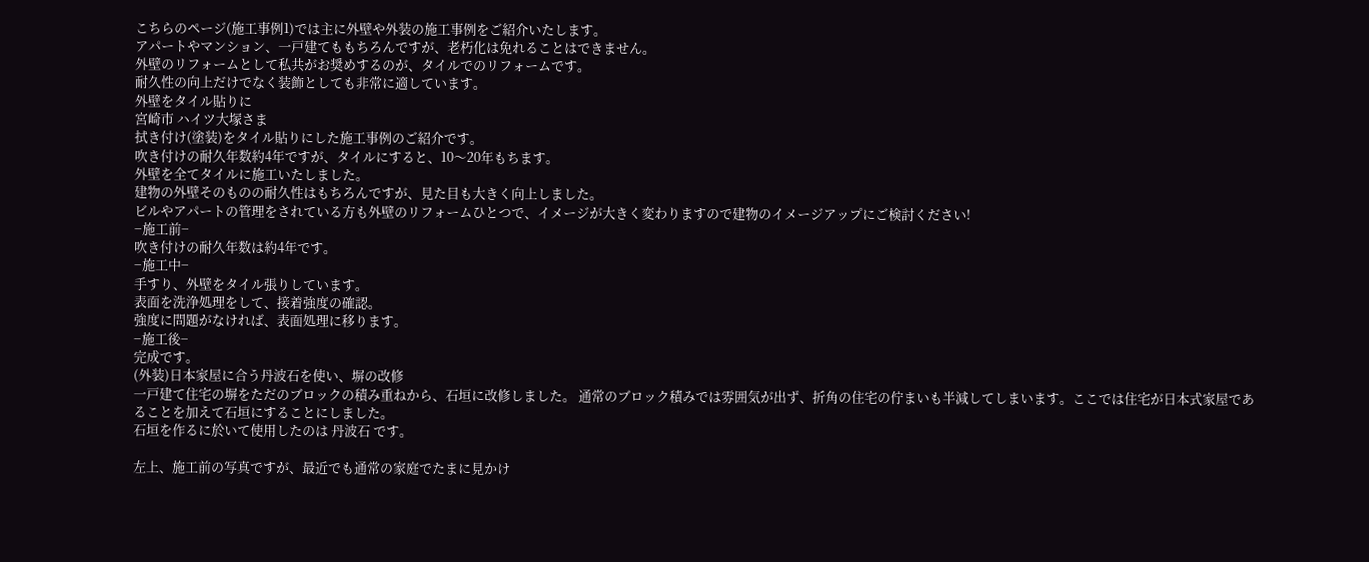こちらのページ(施工事例1)では主に外壁や外装の施工事例をご紹介いたします。
アパートやマンション、一戸建てももちろんですが、老朽化は免れることはできません。
外壁のリフォームとして私共がお奨めするのが、タイルでのリフォームです。
耐久性の向上だけでなく装飾としても非常に適しています。
外壁をタイル貼りに
宮崎市 ハイツ大塚さま
拭き付け(塗装)をタイル貼りにした施工事例のご紹介です。
吹き付けの耐久年数約4年ですが、タイルにすると、10〜20年もちます。
外壁を全てタイルに施工いたしました。
建物の外壁そのものの耐久性はもちろんですが、見た目も大きく向上しました。
ビルやアパートの管理をされている方も外壁のリフォームひとつで、イメージが大きく変わりますので建物のイメージアップにご検討ください!
−施工前−
吹き付けの耐久年数は約4年です。
−施工中−
手すり、外壁をタイル張りしています。
表面を洗浄処理をして、接着強度の確認。
強度に問題がなければ、表面処理に移ります。
−施工後−
完成です。
(外装)日本家屋に合う丹波石を使い、塀の改修
一戸建て住宅の塀をただのブロックの積み重ねから、石垣に改修しました。 通常のブロック積みでは雰囲気が出ず、折角の住宅の佇まいも半減してしまいます。ここでは住宅が日本式家屋であることを加えて石垣にすることにしました。
石垣を作るに於いて使用したのは 丹波石 です。

左上、施工前の写真ですが、最近でも通常の家庭でたまに見かけ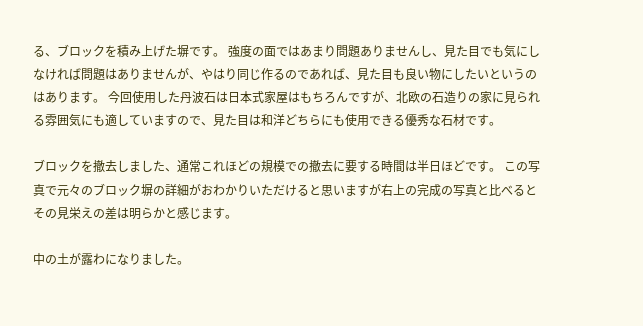る、ブロックを積み上げた塀です。 強度の面ではあまり問題ありませんし、見た目でも気にしなければ問題はありませんが、やはり同じ作るのであれば、見た目も良い物にしたいというのはあります。 今回使用した丹波石は日本式家屋はもちろんですが、北欧の石造りの家に見られる雰囲気にも適していますので、見た目は和洋どちらにも使用できる優秀な石材です。

ブロックを撤去しました、通常これほどの規模での撤去に要する時間は半日ほどです。 この写真で元々のブロック塀の詳細がおわかりいただけると思いますが右上の完成の写真と比べるとその見栄えの差は明らかと感じます。

中の土が露わになりました。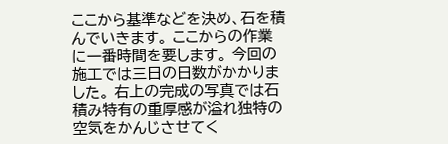ここから基準などを決め、石を積んでいきます。 ここからの作業に一番時間を要します。 今回の施工では三日の日数がかかりました。 右上の完成の写真では石積み特有の重厚感が溢れ独特の空気をかんじさせてく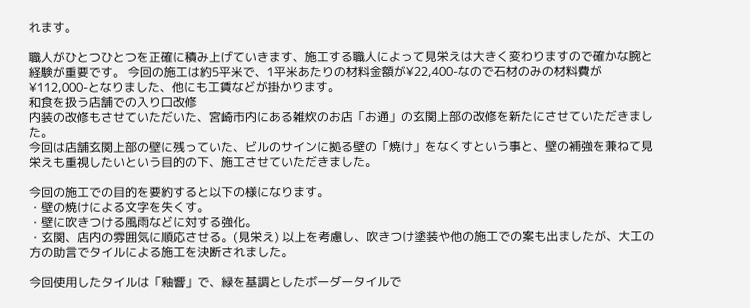れます。

職人がひとつひとつを正確に積み上げていきます、施工する職人によって見栄えは大きく変わりますので確かな腕と経験が重要です。 今回の施工は約5平米で、1平米あたりの材料金額が¥22,400-なので石材のみの材料費が¥112,000-となりました、他にも工賃などが掛かります。
和食を扱う店舗での入り口改修
内装の改修もさせていただいた、宮崎市内にある雑炊のお店「お通」の玄関上部の改修を新たにさせていただきました。
今回は店舗玄関上部の壁に残っていた、ビルのサインに拠る壁の「焼け」をなくすという事と、壁の補強を兼ねて見栄えも重視したいという目的の下、施工させていただきました。

今回の施工での目的を要約すると以下の様になります。
・壁の焼けによる文字を失くす。
・壁に吹きつける風雨などに対する強化。
・玄関、店内の雰囲気に順応させる。(見栄え) 以上を考慮し、吹きつけ塗装や他の施工での案も出ましたが、大工の方の助言でタイルによる施工を決断されました。

今回使用したタイルは「釉響」で、緑を基調としたボーダータイルで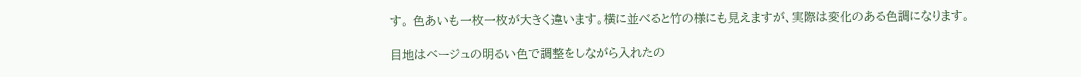す。 色あいも一枚一枚が大きく違います。横に並べると竹の様にも見えますが、実際は変化のある色調になります。

目地はベージュの明るい色で調整をしながら入れたの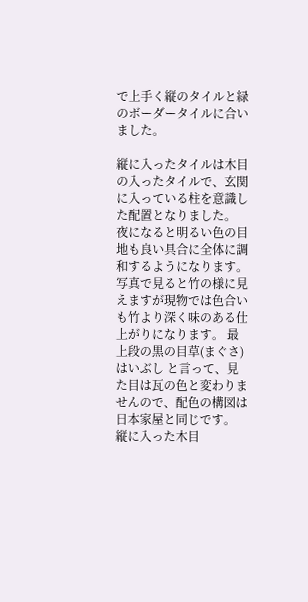で上手く縦のタイルと緑のボーダータイルに合いました。

縦に入ったタイルは木目の入ったタイルで、玄関に入っている柱を意識した配置となりました。
夜になると明るい色の目地も良い具合に全体に調和するようになります。 写真で見ると竹の様に見えますが現物では色合いも竹より深く味のある仕上がりになります。 最上段の黒の目草(まぐさ)はいぶし と言って、見た目は瓦の色と変わりませんので、配色の構図は日本家屋と同じです。 縦に入った木目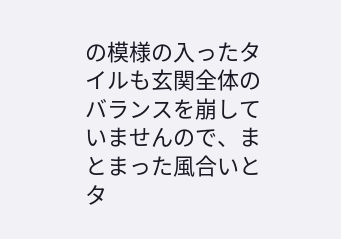の模様の入ったタイルも玄関全体のバランスを崩していませんので、まとまった風合いとタ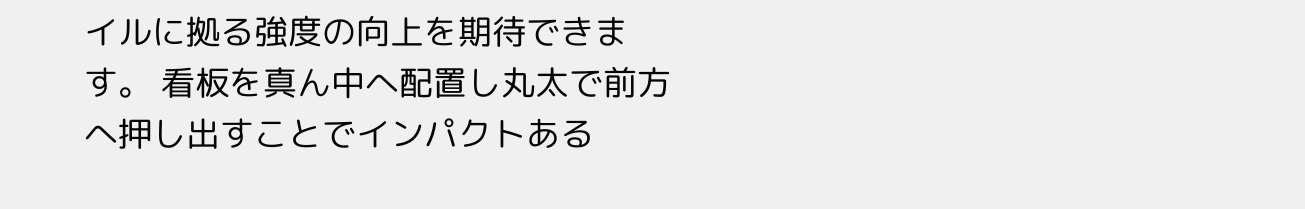イルに拠る強度の向上を期待できます。 看板を真ん中へ配置し丸太で前方へ押し出すことでインパクトある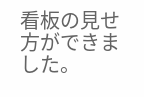看板の見せ方ができました。